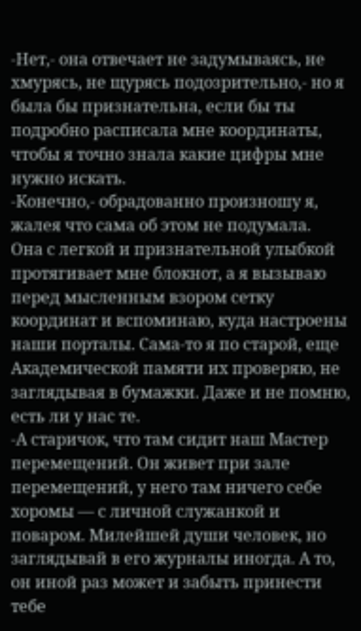-Нет,- она отвечает не задумываясь, не хмурясь, не щурясь подозрительно,- но я была бы признательна, если бы ты подробно расписала мне координаты, чтобы я точно знала какие цифры мне нужно искать.
-Конечно,- обрадованно произношу я, жалея что сама об этом не подумала.
Она с легкой и признательной улыбкой протягивает мне блокнот, а я вызываю перед мысленным взором сетку координат и вспоминаю, куда настроены наши порталы. Сама-то я по старой, еще Академической памяти их проверяю, не заглядывая в бумажки. Даже и не помню, есть ли у нас те.
-А старичок, что там сидит наш Мастер перемещений. Он живет при зале перемещений, у него там ничего себе хоромы — с личной служанкой и поваром. Милейшей души человек, но заглядывай в его журналы иногда. А то, он иной раз может и забыть принести тебе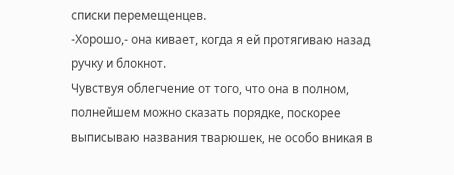списки перемещенцев.
-Хорошо,- она кивает, когда я ей протягиваю назад ручку и блокнот.
Чувствуя облегчение от того, что она в полном, полнейшем можно сказать порядке, поскорее выписываю названия тварюшек, не особо вникая в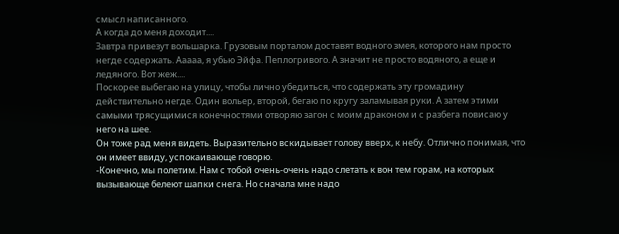смысл написанного.
А когда до меня доходит....
Завтра привезут вольшарка. Грузовым порталом доставят водного змея, которого нам просто негде содержать. Ааааа, я убью Эйфа. Пеплогривого. А значит не просто водяного, а еще и ледяного. Вот жеж....
Поскорее выбегаю на улицу, чтобы лично убедиться, что содержать эту громадину действительно негде. Один вольер, второй, бегаю по кругу заламывая руки. А затем этими самыми трясущимися конечностями отворяю загон с моим драконом и с разбега повисаю у него на шее.
Он тоже рад меня видеть. Выразительно вскидывает голову вверх, к небу. Отлично понимая, что он имеет ввиду, успокаивающе говорю.
-Конечно, мы полетим. Нам с тобой очень-очень надо слетать к вон тем горам, на которых вызывающе белеют шапки снега. Но сначала мне надо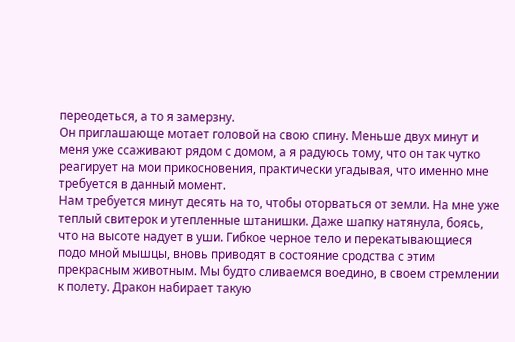переодеться, а то я замерзну.
Он приглашающе мотает головой на свою спину. Меньше двух минут и меня уже ссаживают рядом с домом, а я радуюсь тому, что он так чутко реагирует на мои прикосновения, практически угадывая, что именно мне требуется в данный момент.
Нам требуется минут десять на то, чтобы оторваться от земли. На мне уже теплый свитерок и утепленные штанишки. Даже шапку натянула, боясь, что на высоте надует в уши. Гибкое черное тело и перекатывающиеся подо мной мышцы, вновь приводят в состояние сродства с этим прекрасным животным. Мы будто сливаемся воедино, в своем стремлении к полету. Дракон набирает такую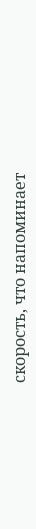скорость, что напоминает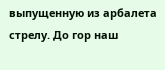выпущенную из арбалета стрелу. До гор наш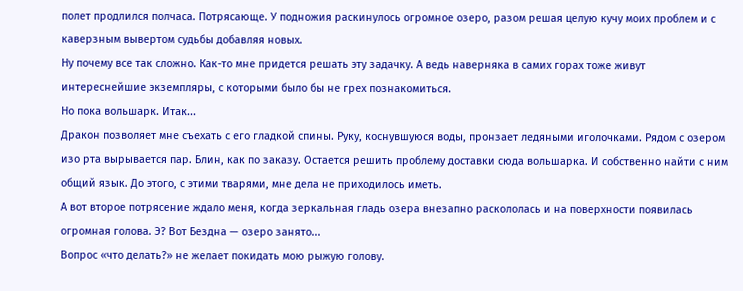полет продлился полчаса. Потрясающе. У подножия раскинулось огромное озеро, разом решая целую кучу моих проблем и с каверзным вывертом судьбы добавляя новых.
Ну почему все так сложно. Как-то мне придется решать эту задачку. А ведь наверняка в самих горах тоже живут интереснейшие экземпляры, с которыми было бы не грех познакомиться.
Но пока вольшарк. Итак...
Дракон позволяет мне съехать с его гладкой спины. Руку, коснувшуюся воды, пронзает ледяными иголочками. Рядом с озером изо рта вырывается пар. Блин, как по заказу. Остается решить проблему доставки сюда вольшарка. И собственно найти с ним общий язык. До этого, с этими тварями, мне дела не приходилось иметь.
А вот второе потрясение ждало меня, когда зеркальная гладь озера внезапно раскололась и на поверхности появилась огромная голова. Э? Вот Бездна — озеро занято...
Вопрос «что делать?» не желает покидать мою рыжую голову.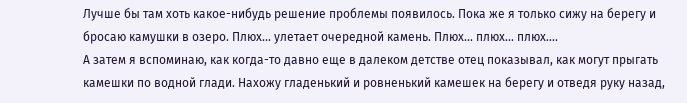Лучше бы там хоть какое-нибудь решение проблемы появилось. Пока же я только сижу на берегу и бросаю камушки в озеро. Плюх... улетает очередной камень. Плюх... плюх... плюх....
А затем я вспоминаю, как когда-то давно еще в далеком детстве отец показывал, как могут прыгать камешки по водной глади. Нахожу гладенький и ровненький камешек на берегу и отведя руку назад,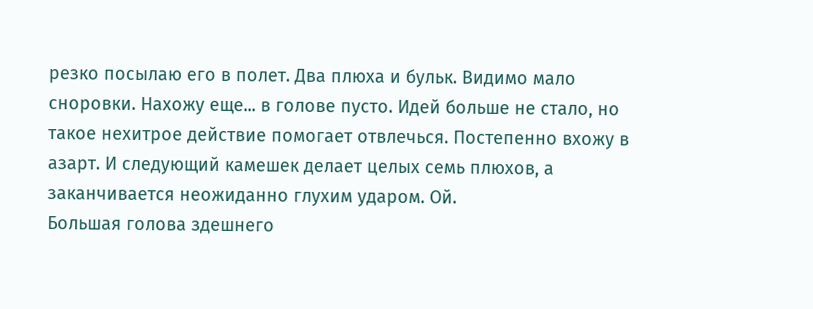резко посылаю его в полет. Два плюха и бульк. Видимо мало сноровки. Нахожу еще... в голове пусто. Идей больше не стало, но такое нехитрое действие помогает отвлечься. Постепенно вхожу в азарт. И следующий камешек делает целых семь плюхов, а заканчивается неожиданно глухим ударом. Ой.
Большая голова здешнего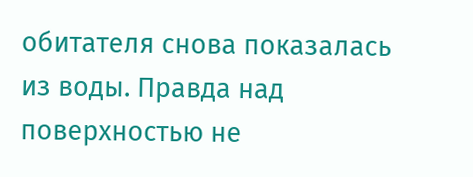обитателя снова показалась из воды. Правда над поверхностью не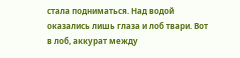стала подниматься. Над водой оказались лишь глаза и лоб твари. Вот в лоб, аккурат между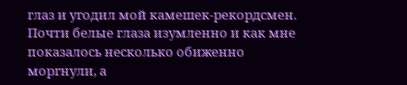глаз и угодил мой камешек-рекордсмен. Почти белые глаза изумленно и как мне показалось несколько обиженно моргнули, а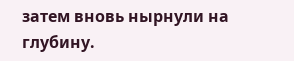затем вновь нырнули на глубину.